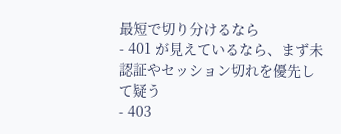最短で切り分けるなら
- 401 が見えているなら、まず未認証やセッション切れを優先して疑う
- 403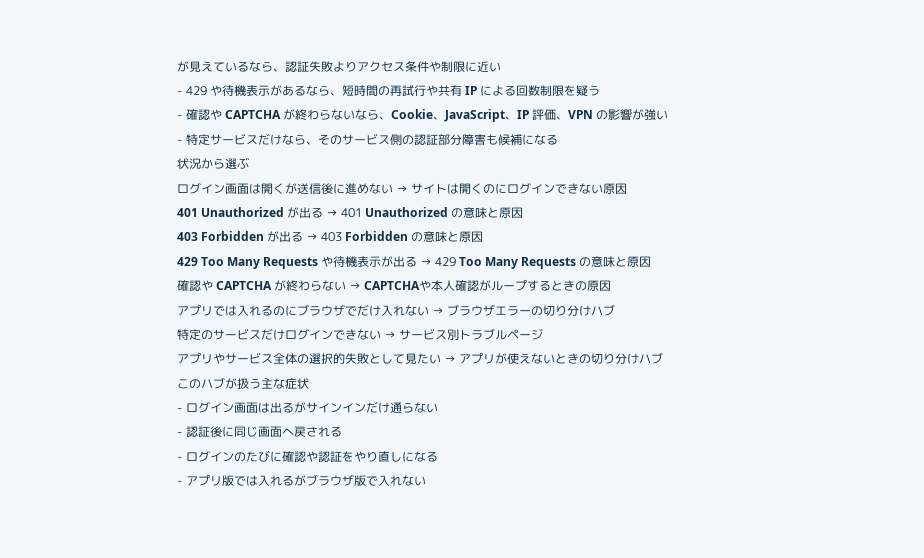が見えているなら、認証失敗よりアクセス条件や制限に近い
- 429 や待機表示があるなら、短時間の再試行や共有 IP による回数制限を疑う
- 確認や CAPTCHA が終わらないなら、Cookie、JavaScript、IP 評価、VPN の影響が強い
- 特定サービスだけなら、そのサービス側の認証部分障害も候補になる
状況から選ぶ
ログイン画面は開くが送信後に進めない → サイトは開くのにログインできない原因
401 Unauthorized が出る → 401 Unauthorized の意味と原因
403 Forbidden が出る → 403 Forbidden の意味と原因
429 Too Many Requests や待機表示が出る → 429 Too Many Requests の意味と原因
確認や CAPTCHA が終わらない → CAPTCHAや本人確認がループするときの原因
アプリでは入れるのにブラウザでだけ入れない → ブラウザエラーの切り分けハブ
特定のサービスだけログインできない → サービス別トラブルページ
アプリやサービス全体の選択的失敗として見たい → アプリが使えないときの切り分けハブ
このハブが扱う主な症状
- ログイン画面は出るがサインインだけ通らない
- 認証後に同じ画面へ戻される
- ログインのたびに確認や認証をやり直しになる
- アプリ版では入れるがブラウザ版で入れない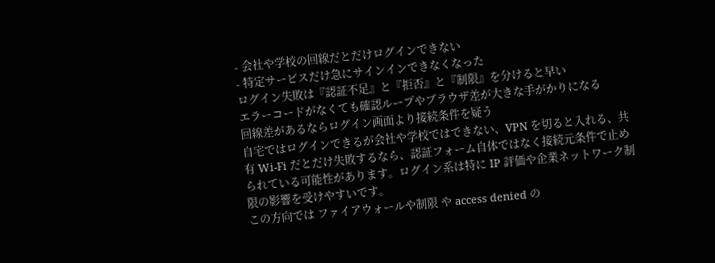- 会社や学校の回線だとだけログインできない
- 特定サービスだけ急にサインインできなくなった
ログイン失敗は『認証不足』と『拒否』と『制限』を分けると早い
エラーコードがなくても確認ループやブラウザ差が大きな手がかりになる
回線差があるならログイン画面より接続条件を疑う
自宅ではログインできるが会社や学校ではできない、VPN を切ると入れる、共有 Wi-Fi だとだけ失敗するなら、認証フォーム自体ではなく接続元条件で止められている可能性があります。ログイン系は特に IP 評価や企業ネットワーク制限の影響を受けやすいです。
この方向では ファイアウォールや制限 や access denied の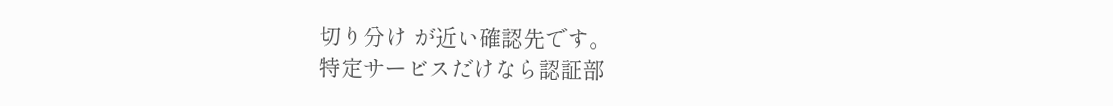切り分け が近い確認先です。
特定サービスだけなら認証部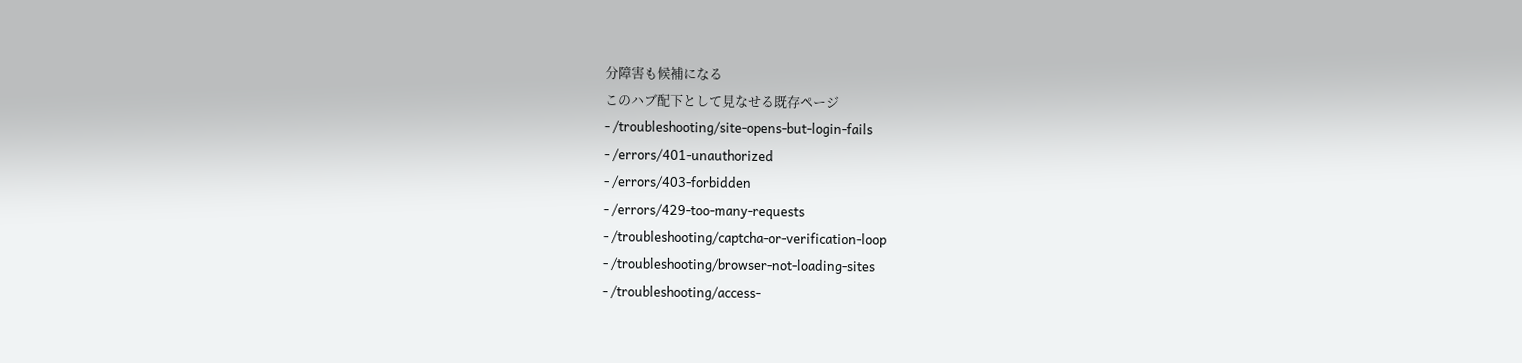分障害も候補になる
このハブ配下として見なせる既存ページ
- /troubleshooting/site-opens-but-login-fails
- /errors/401-unauthorized
- /errors/403-forbidden
- /errors/429-too-many-requests
- /troubleshooting/captcha-or-verification-loop
- /troubleshooting/browser-not-loading-sites
- /troubleshooting/access-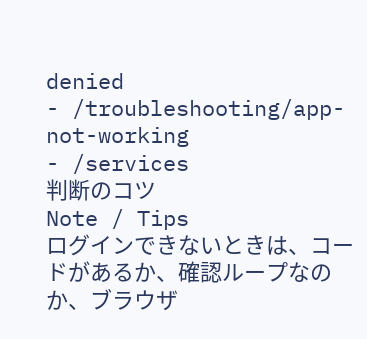denied
- /troubleshooting/app-not-working
- /services
判断のコツ
Note / Tips
ログインできないときは、コードがあるか、確認ループなのか、ブラウザ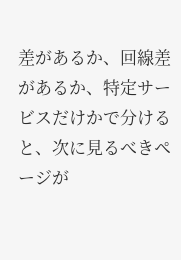差があるか、回線差があるか、特定サービスだけかで分けると、次に見るべきページが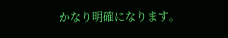かなり明確になります。